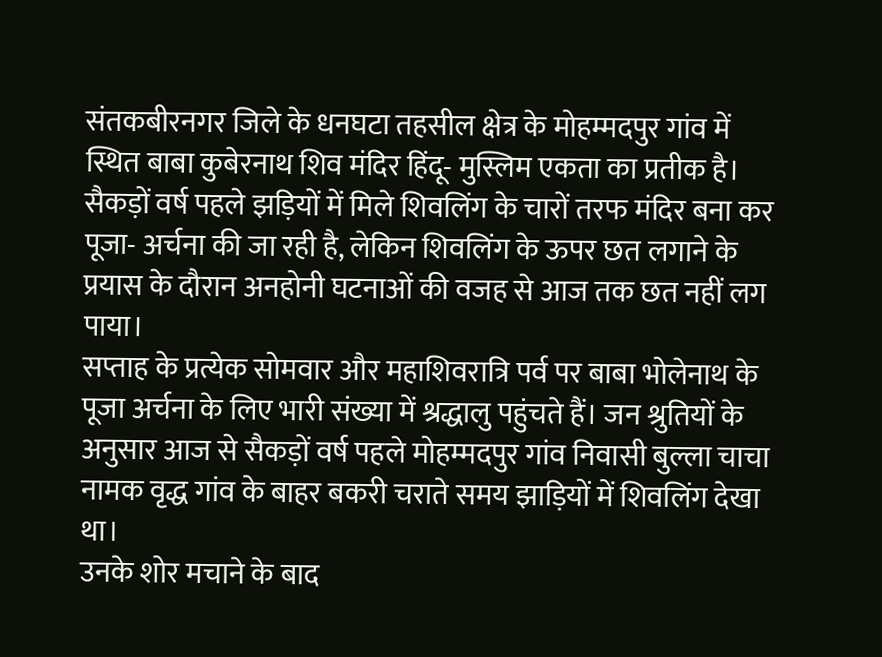संतकबीरनगर जिले के धनघटा तहसील क्षेत्र के मोहम्मदपुर गांव में स्थित बाबा कुबेरनाथ शिव मंदिर हिंदू- मुस्लिम एकता का प्रतीक है। सैकड़ों वर्ष पहले झड़ियों में मिले शिवलिंग के चारों तरफ मंदिर बना कर पूजा- अर्चना की जा रही है, लेकिन शिवलिंग के ऊपर छत लगाने के प्रयास के दौरान अनहोनी घटनाओं की वजह से आज तक छत नहीं लग पाया।
सप्ताह के प्रत्येक सोमवार और महाशिवरात्रि पर्व पर बाबा भोलेनाथ के पूजा अर्चना के लिए भारी संख्या में श्रद्धालु पहुंचते हैं। जन श्रुतियों के अनुसार आज से सैकड़ों वर्ष पहले मोहम्मदपुर गांव निवासी बुल्ला चाचा नामक वृद्ध गांव के बाहर बकरी चराते समय झाड़ियों में शिवलिंग देखा था।
उनके शोर मचाने के बाद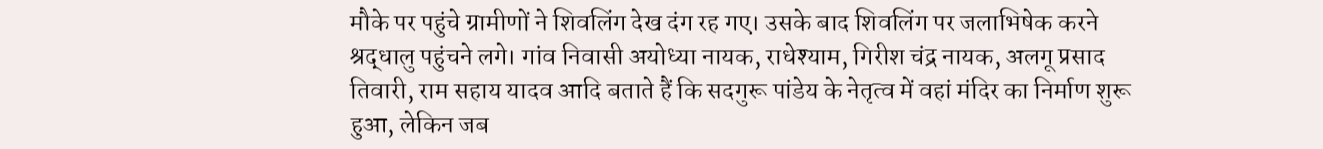मौके पर पहुंचे ग्रामीणों ने शिवलिंग देख दंग रह गए। उसके बाद शिवलिंग पर जलाभिषेक करने श्रद्धालु पहुंचने लगे। गांव निवासी अयोध्या नायक, राधेश्याम, गिरीश चंद्र नायक, अलगू प्रसाद तिवारी, राम सहाय यादव आदि बताते हैं कि सदगुरू पांडेय के नेतृत्व में वहां मंदिर का निर्माण शुरू हुआ, लेकिन जब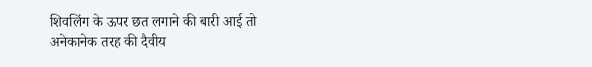शिवलिंग के ऊपर छत लगाने की बारी आई तो अनेकानेक तरह की दैवीय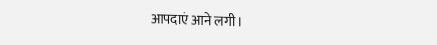आपदाएं आने लगी।